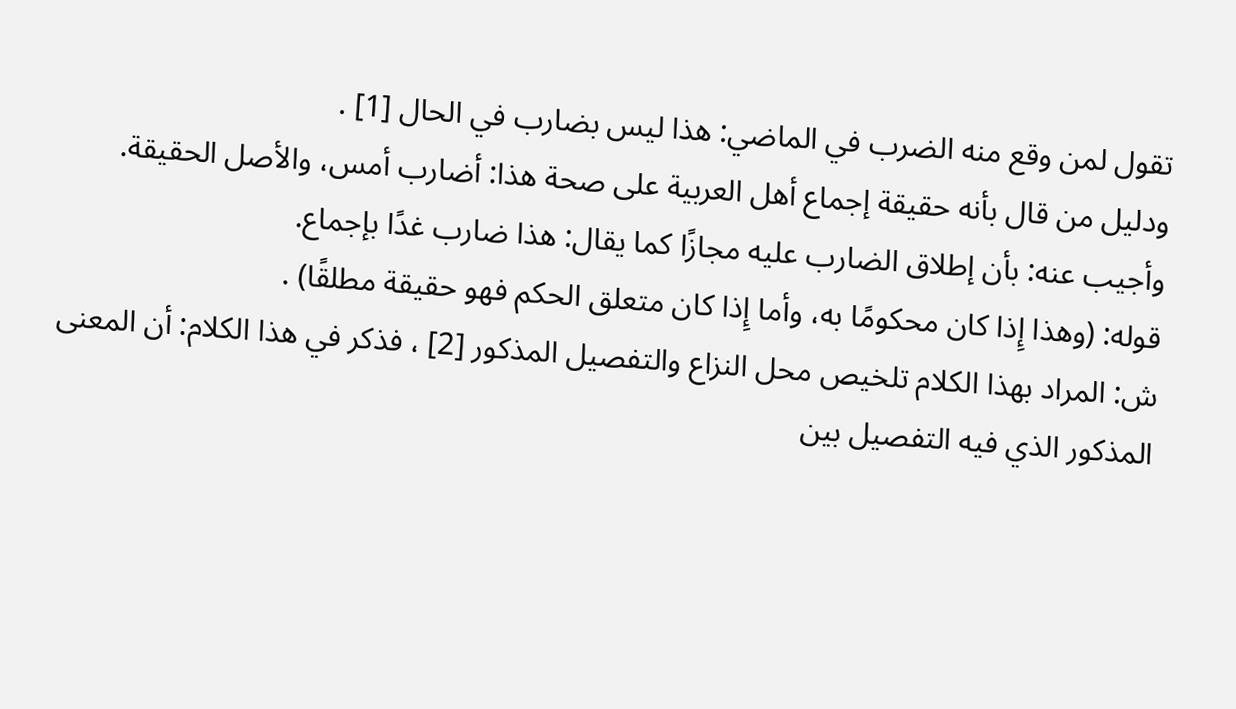تقول لمن وقع منه الضرب في الماضي: هذا ليس بضارب في الحال [1] .
ودليل من قال بأنه حقيقة إجماع أهل العربية على صحة هذا: أضارب أمس، والأصل الحقيقة.
وأجيب عنه: بأن إطلاق الضارب عليه مجازًا كما يقال: هذا ضارب غدًا بإجماع.
قوله: (وهذا إِذا كان محكومًا به، وأما إِذا كان متعلق الحكم فهو حقيقة مطلقًا) .
ش: المراد بهذا الكلام تلخيص محل النزاع والتفصيل المذكور [2] ، فذكر في هذا الكلام: أن المعنى المذكور الذي فيه التفصيل بين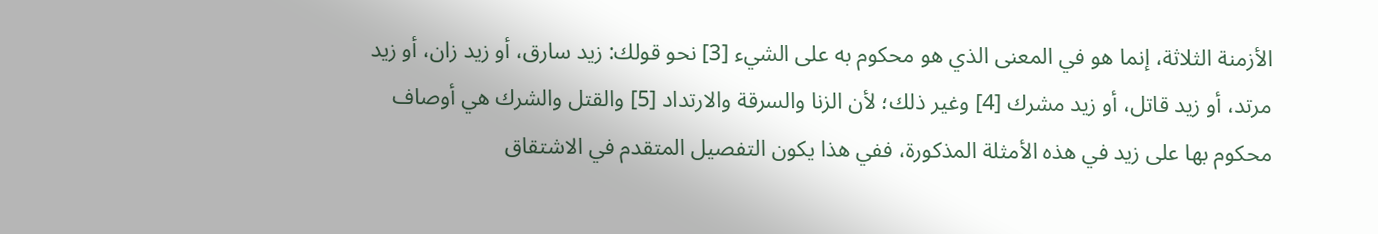الأزمنة الثلاثة، إنما هو في المعنى الذي هو محكوم به على الشيء [3] نحو قولك: زيد سارق، أو زيد زان، أو زيد مرتد، أو زيد قاتل، أو زيد مشرك [4] وغير ذلك؛ لأن الزنا والسرقة والارتداد [5] والقتل والشرك هي أوصاف محكوم بها على زيد في هذه الأمثلة المذكورة، ففي هذا يكون التفصيل المتقدم في الاشتقاق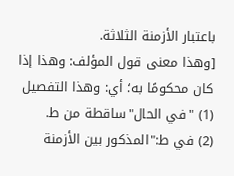باعتبار الأزمنة الثلاثة.
[وهذا معنى قول المؤلف: وهذا إذا كان محكومًا به؛ أي: وهذا التفصيل
(1) "في الحال"ساقطة من ط.
(2) في ط:"المذكور بين الأزمنة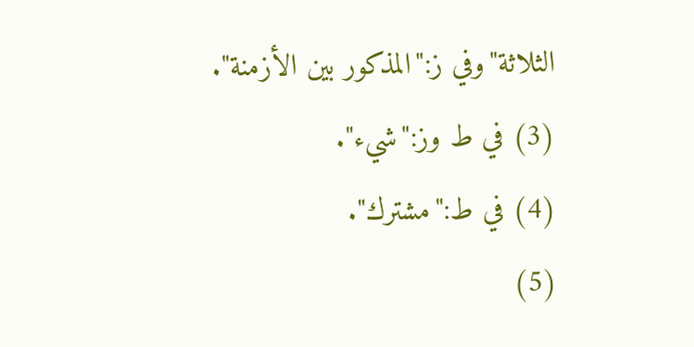الثلاثة"وفي ز:"المذكور بين الأزمنة".
(3) في ط وز:"شيء".
(4) في ط:"مشترك".
(5)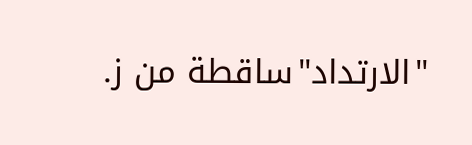"الارتداد"ساقطة من ز.